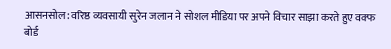आसनसोल: वरिष्ठ व्यवसायी सुरेन जलान ने सोशल मीडिया पर अपने विचार साझा करते हुए वक्फ बोर्ड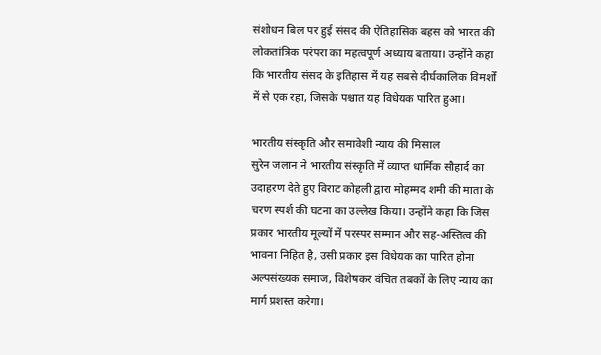संशोधन बिल पर हुई संसद की ऐतिहासिक बहस को भारत की लोकतांत्रिक परंपरा का महत्वपूर्ण अध्याय बताया। उन्होंने कहा कि भारतीय संसद के इतिहास में यह सबसे दीर्घकालिक विमर्शों में से एक रहा, जिसके पश्चात यह विधेयक पारित हुआ।

भारतीय संस्कृति और समावेशी न्याय की मिसाल
सुरेन जलान ने भारतीय संस्कृति में व्याप्त धार्मिक सौहार्द का उदाहरण देते हुए विराट कोहली द्वारा मोहम्मद शमी की माता के चरण स्पर्श की घटना का उल्लेख किया। उन्होंने कहा कि जिस प्रकार भारतीय मूल्यों में परस्पर सम्मान और सह-अस्तित्व की भावना निहित है, उसी प्रकार इस विधेयक का पारित होना अल्पसंख्यक समाज, विशेषकर वंचित तबकों के लिए न्याय का मार्ग प्रशस्त करेगा।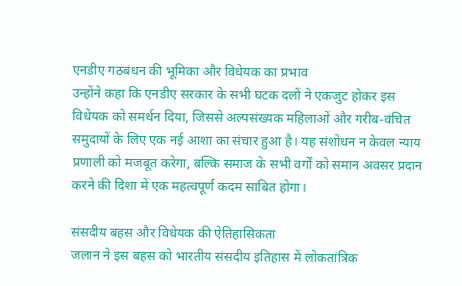एनडीए गठबंधन की भूमिका और विधेयक का प्रभाव
उन्होंने कहा कि एनडीए सरकार के सभी घटक दलों ने एकजुट होकर इस विधेयक को समर्थन दिया, जिससे अल्पसंख्यक महिलाओं और गरीब-वंचित समुदायों के लिए एक नई आशा का संचार हुआ है। यह संशोधन न केवल न्याय प्रणाली को मजबूत करेगा, बल्कि समाज के सभी वर्गों को समान अवसर प्रदान करने की दिशा में एक महत्वपूर्ण कदम साबित होगा।

संसदीय बहस और विधेयक की ऐतिहासिकता
जलान ने इस बहस को भारतीय संसदीय इतिहास में लोकतांत्रिक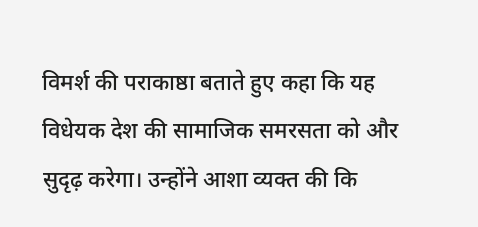विमर्श की पराकाष्ठा बताते हुए कहा कि यह विधेयक देश की सामाजिक समरसता को और सुदृढ़ करेगा। उन्होंने आशा व्यक्त की कि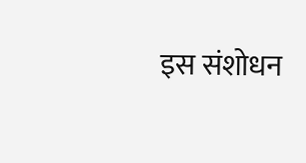इस संशोधन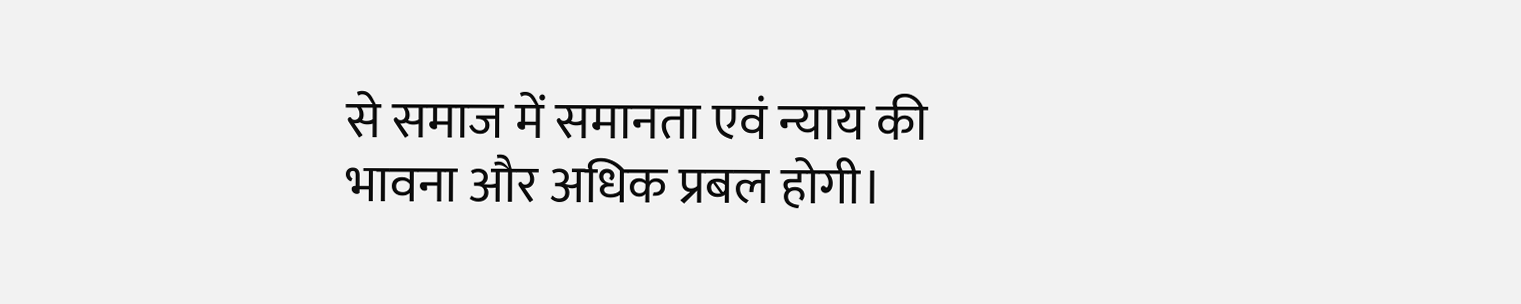से समाज में समानता एवं न्याय की भावना और अधिक प्रबल होगी।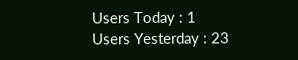Users Today : 1
Users Yesterday : 23